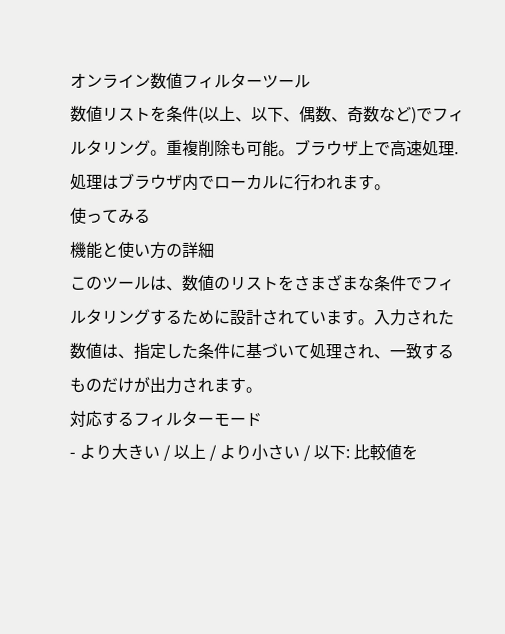オンライン数値フィルターツール
数値リストを条件(以上、以下、偶数、奇数など)でフィルタリング。重複削除も可能。ブラウザ上で高速処理. 処理はブラウザ内でローカルに行われます。
使ってみる
機能と使い方の詳細
このツールは、数値のリストをさまざまな条件でフィルタリングするために設計されています。入力された数値は、指定した条件に基づいて処理され、一致するものだけが出力されます。
対応するフィルターモード
- より大きい / 以上 / より小さい / 以下: 比較値を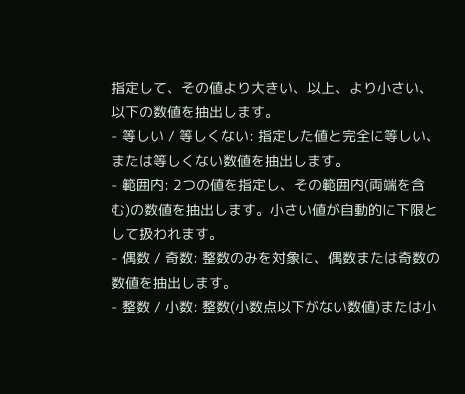指定して、その値より大きい、以上、より小さい、以下の数値を抽出します。
- 等しい / 等しくない: 指定した値と完全に等しい、または等しくない数値を抽出します。
- 範囲内: 2つの値を指定し、その範囲内(両端を含む)の数値を抽出します。小さい値が自動的に下限として扱われます。
- 偶数 / 奇数: 整数のみを対象に、偶数または奇数の数値を抽出します。
- 整数 / 小数: 整数(小数点以下がない数値)または小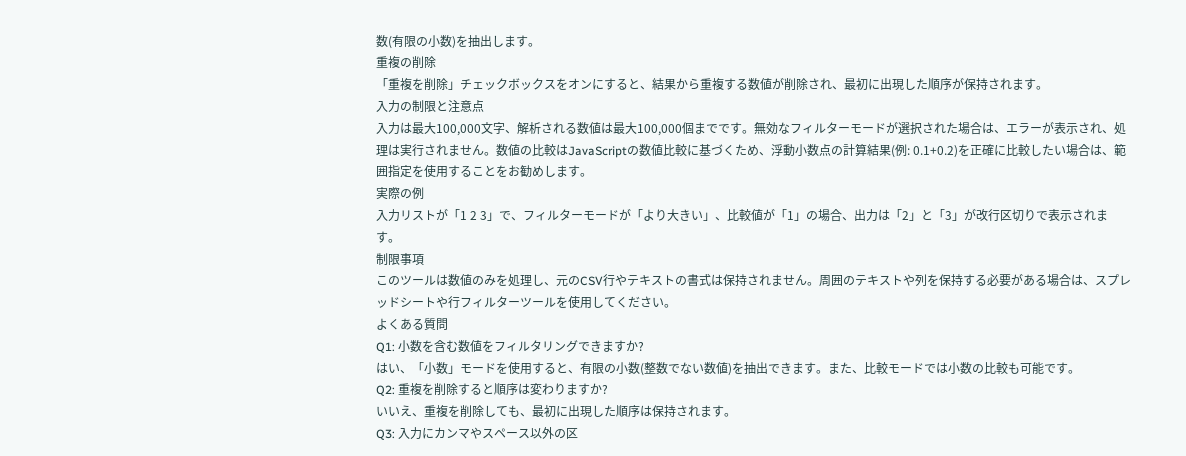数(有限の小数)を抽出します。
重複の削除
「重複を削除」チェックボックスをオンにすると、結果から重複する数値が削除され、最初に出現した順序が保持されます。
入力の制限と注意点
入力は最大100,000文字、解析される数値は最大100,000個までです。無効なフィルターモードが選択された場合は、エラーが表示され、処理は実行されません。数値の比較はJavaScriptの数値比較に基づくため、浮動小数点の計算結果(例: 0.1+0.2)を正確に比較したい場合は、範囲指定を使用することをお勧めします。
実際の例
入力リストが「1 2 3」で、フィルターモードが「より大きい」、比較値が「1」の場合、出力は「2」と「3」が改行区切りで表示されます。
制限事項
このツールは数値のみを処理し、元のCSV行やテキストの書式は保持されません。周囲のテキストや列を保持する必要がある場合は、スプレッドシートや行フィルターツールを使用してください。
よくある質問
Q1: 小数を含む数値をフィルタリングできますか?
はい、「小数」モードを使用すると、有限の小数(整数でない数値)を抽出できます。また、比較モードでは小数の比較も可能です。
Q2: 重複を削除すると順序は変わりますか?
いいえ、重複を削除しても、最初に出現した順序は保持されます。
Q3: 入力にカンマやスペース以外の区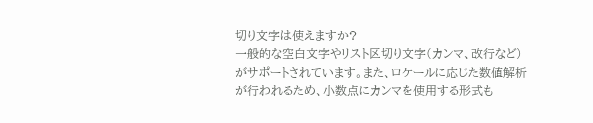切り文字は使えますか?
一般的な空白文字やリスト区切り文字(カンマ、改行など)がサポートされています。また、ロケールに応じた数値解析が行われるため、小数点にカンマを使用する形式も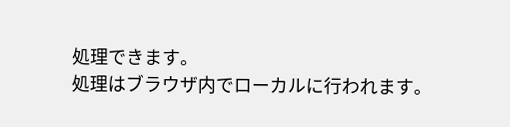処理できます。
処理はブラウザ内でローカルに行われます。